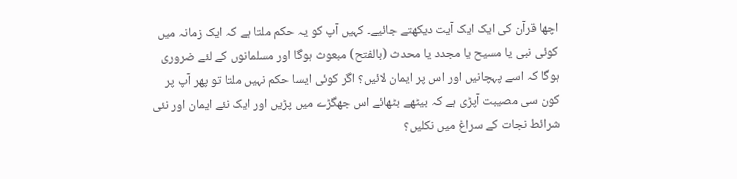اچھا قرآن کی ایک ایک آیت دیکھتے جائیے۔ کہیں آپ کو یہ حکم ملتا ہے کہ ایک زمانہ میں کوئی نبی یا مسیح یا مجدد یا محدث (بالفتح) مبعوث ہوگا اور مسلمانوں کے لئے ضروری ہوگا کہ اسے پہچانیں اور اس پر ایمان لائیں؟ اگر کوئی ایسا حکم نہیں ملتا تو پھر آپ پر کون سی مصیبت آپڑی ہے کہ بیٹھے بٹھائے اس جھگڑے میں پڑیں اور ایک نئے ایمان اور نئی شرائط نجات کے سراغ میں نکلیں؟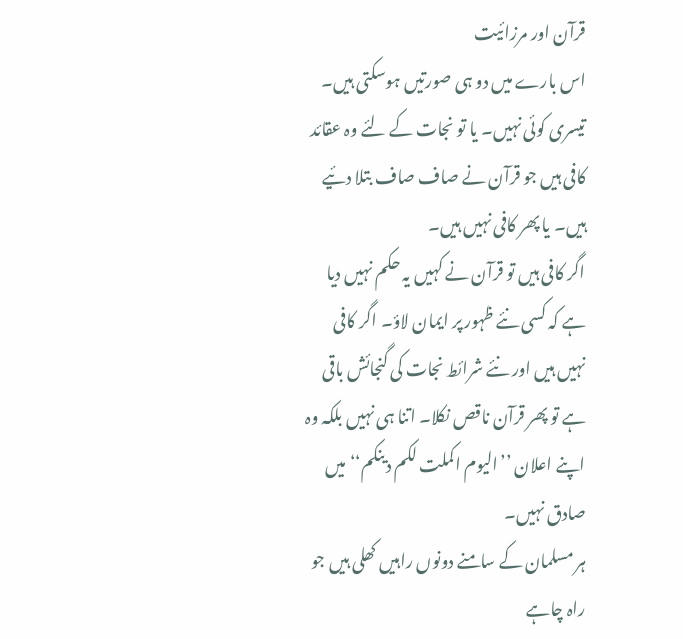قرآن اور مرزائیت
اس بارے میں دو ہی صورتیں ہوسکتی ہیں۔ تیسری کوئی نہیں۔ یا تو نجات کے لئے وہ عقائد کافی ہیں جو قرآن نے صاف صاف بتلا دئیے ہیں۔ یا پھر کافی نہیں ہیں۔
اگر کافی ہیں تو قرآن نے کہیں یہ حکم نہیں دیا ہے کہ کسی نئے ظہور پر ایمان لاؤ۔ اگر کافی نہیں ہیں اور نئے شرائط نجات کی گنجائش باقی ہے تو پھر قرآن ناقص نکلا۔ اتنا ہی نہیں بلکہ وہ اپنے اعلان ’’الیوم اکملت لکم دینکم‘‘ میں صادق نہیں۔
ہر مسلمان کے سامنے دونوں راہیں کھلی ہیں جو راہ چاہے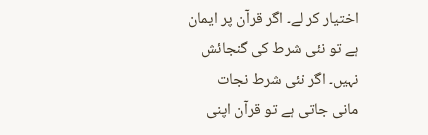اختیار کر لے۔ اگر قرآن پر ایمان ہے تو نئی شرط کی گنجائش نہیں۔ اگر نئی شرط نجات مانی جاتی ہے تو قرآن اپنی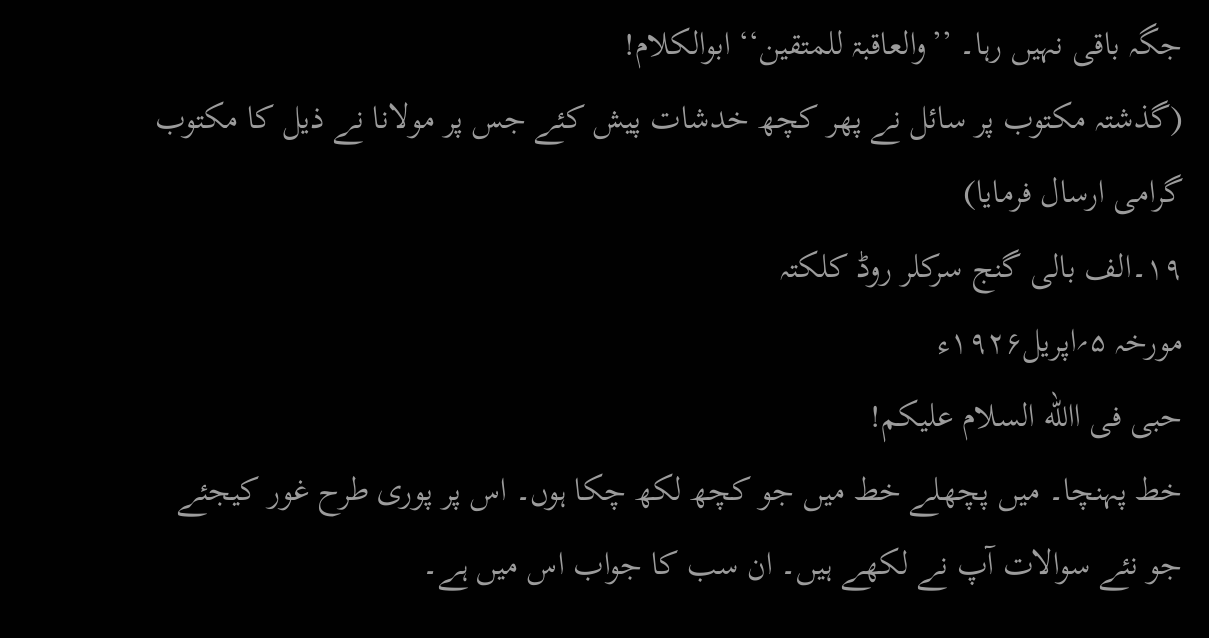جگہ باقی نہیں رہا۔ ’’والعاقبۃ للمتقین‘‘ ابوالکلام!
(گذشتہ مکتوب پر سائل نے پھر کچھ خدشات پیش کئے جس پر مولانا نے ذیل کا مکتوب گرامی ارسال فرمایا)
۱۹۔الف بالی گنج سرکلر روڈ کلکتہ
مورخہ ۵؍اپریل۱۹۲۶ء
حبی فی االله السلام علیکم!
خط پہنچا۔ میں پچھلے خط میں جو کچھ لکھ چکا ہوں۔ اس پر پوری طرح غور کیجئے جو نئے سوالات آپ نے لکھے ہیں۔ ان سب کا جواب اس میں ہے۔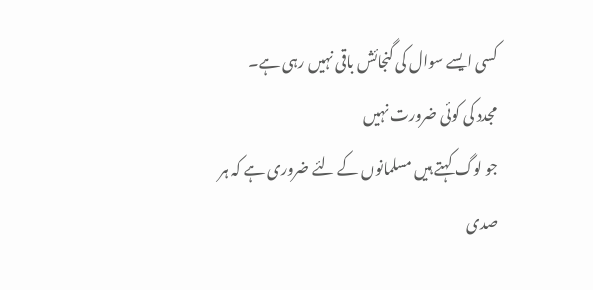کسی ایسے سوال کی گنجائش باقی نہیں رہی ہے۔
مجدد کی کوئی ضرورت نہیں
جو لوگ کہتے ہیں مسلمانوں کے لئے ضروری ہے کہ ہر صدی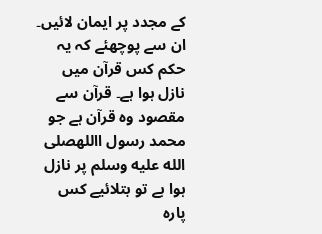کے مجدد پر ایمان لائیں۔ ان سے پوچھئے کہ یہ حکم کس قرآن میں نازل ہوا ہے۔ قرآن سے مقصود وہ قرآن ہے جو محمد رسول االلهصلى الله عليه وسلم پر نازل ہوا ہے تو بتلائیے کس پارہ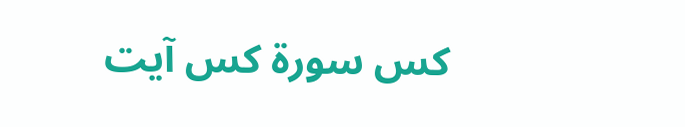کس سورۃ کس آیت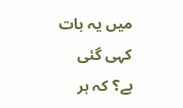میں یہ بات کہی گئی ہے؟ کہ ہر